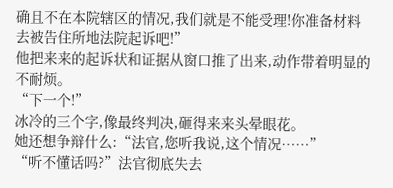确且不在本院辖区的情况,我们就是不能受理!你准备材料去被告住所地法院起诉吧!”
他把来来的起诉状和证据从窗口推了出来,动作带着明显的不耐烦。
“下一个!”
冰冷的三个字,像最终判决,砸得来来头晕眼花。
她还想争辩什么:“法官,您听我说,这个情况……”
“听不懂话吗?”法官彻底失去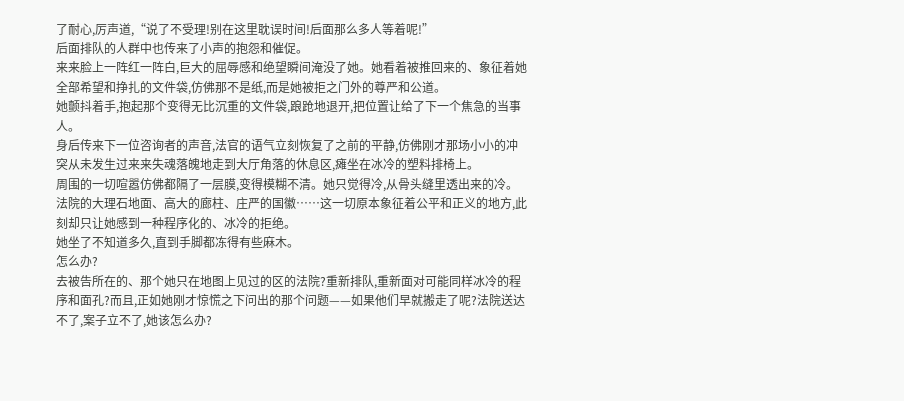了耐心,厉声道,“说了不受理!别在这里耽误时间!后面那么多人等着呢!”
后面排队的人群中也传来了小声的抱怨和催促。
来来脸上一阵红一阵白,巨大的屈辱感和绝望瞬间淹没了她。她看着被推回来的、象征着她全部希望和挣扎的文件袋,仿佛那不是纸,而是她被拒之门外的尊严和公道。
她颤抖着手,抱起那个变得无比沉重的文件袋,踉跄地退开,把位置让给了下一个焦急的当事人。
身后传来下一位咨询者的声音,法官的语气立刻恢复了之前的平静,仿佛刚才那场小小的冲突从未发生过来来失魂落魄地走到大厅角落的休息区,瘫坐在冰冷的塑料排椅上。
周围的一切喧嚣仿佛都隔了一层膜,变得模糊不清。她只觉得冷,从骨头缝里透出来的冷。法院的大理石地面、高大的廊柱、庄严的国徽……这一切原本象征着公平和正义的地方,此刻却只让她感到一种程序化的、冰冷的拒绝。
她坐了不知道多久,直到手脚都冻得有些麻木。
怎么办?
去被告所在的、那个她只在地图上见过的区的法院?重新排队,重新面对可能同样冰冷的程序和面孔?而且,正如她刚才惊慌之下问出的那个问题——如果他们早就搬走了呢?法院送达不了,案子立不了,她该怎么办?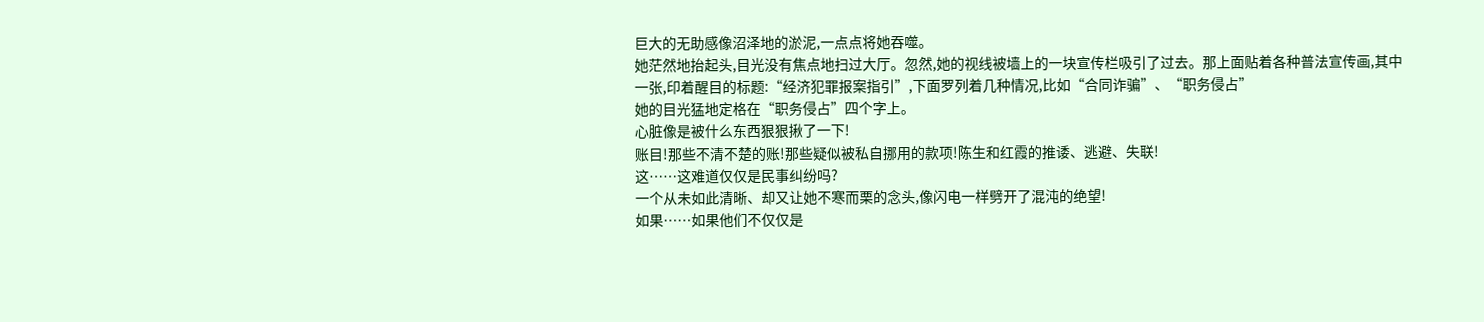巨大的无助感像沼泽地的淤泥,一点点将她吞噬。
她茫然地抬起头,目光没有焦点地扫过大厅。忽然,她的视线被墙上的一块宣传栏吸引了过去。那上面贴着各种普法宣传画,其中一张,印着醒目的标题:“经济犯罪报案指引”,下面罗列着几种情况,比如“合同诈骗”、“职务侵占”
她的目光猛地定格在“职务侵占”四个字上。
心脏像是被什么东西狠狠揪了一下!
账目!那些不清不楚的账!那些疑似被私自挪用的款项!陈生和红霞的推诿、逃避、失联!
这……这难道仅仅是民事纠纷吗?
一个从未如此清晰、却又让她不寒而栗的念头,像闪电一样劈开了混沌的绝望!
如果……如果他们不仅仅是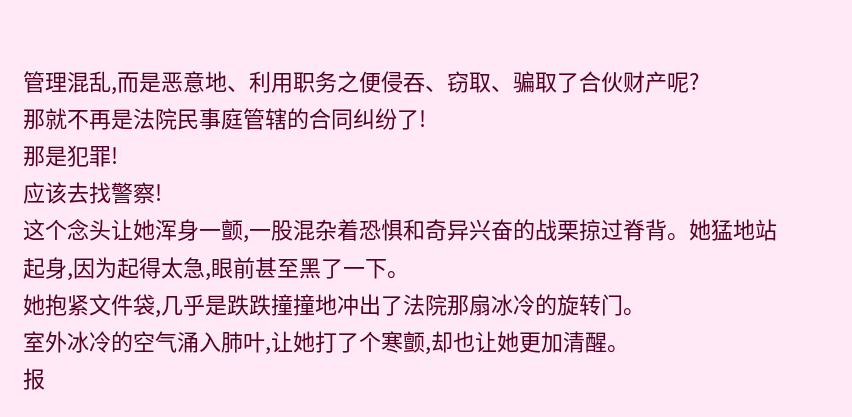管理混乱,而是恶意地、利用职务之便侵吞、窃取、骗取了合伙财产呢?
那就不再是法院民事庭管辖的合同纠纷了!
那是犯罪!
应该去找警察!
这个念头让她浑身一颤,一股混杂着恐惧和奇异兴奋的战栗掠过脊背。她猛地站起身,因为起得太急,眼前甚至黑了一下。
她抱紧文件袋,几乎是跌跌撞撞地冲出了法院那扇冰冷的旋转门。
室外冰冷的空气涌入肺叶,让她打了个寒颤,却也让她更加清醒。
报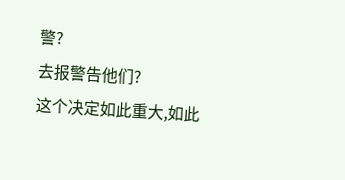警?
去报警告他们?
这个决定如此重大,如此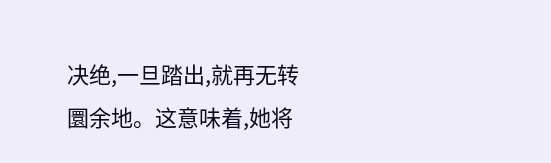决绝,一旦踏出,就再无转圜余地。这意味着,她将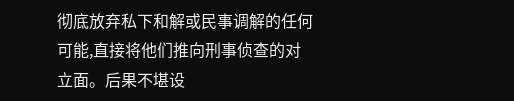彻底放弃私下和解或民事调解的任何可能,直接将他们推向刑事侦查的对立面。后果不堪设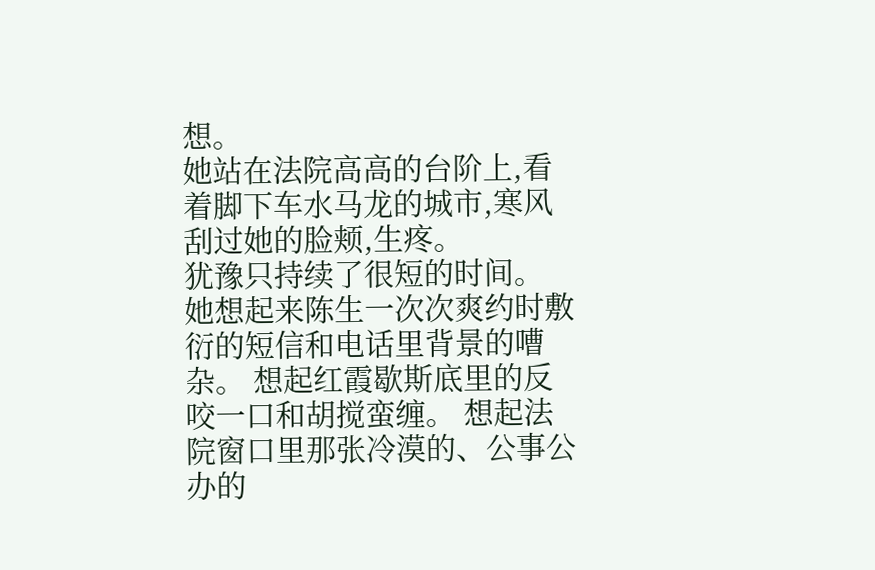想。
她站在法院高高的台阶上,看着脚下车水马龙的城市,寒风刮过她的脸颊,生疼。
犹豫只持续了很短的时间。
她想起来陈生一次次爽约时敷衍的短信和电话里背景的嘈杂。 想起红霞歇斯底里的反咬一口和胡搅蛮缠。 想起法院窗口里那张冷漠的、公事公办的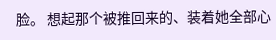脸。 想起那个被推回来的、装着她全部心